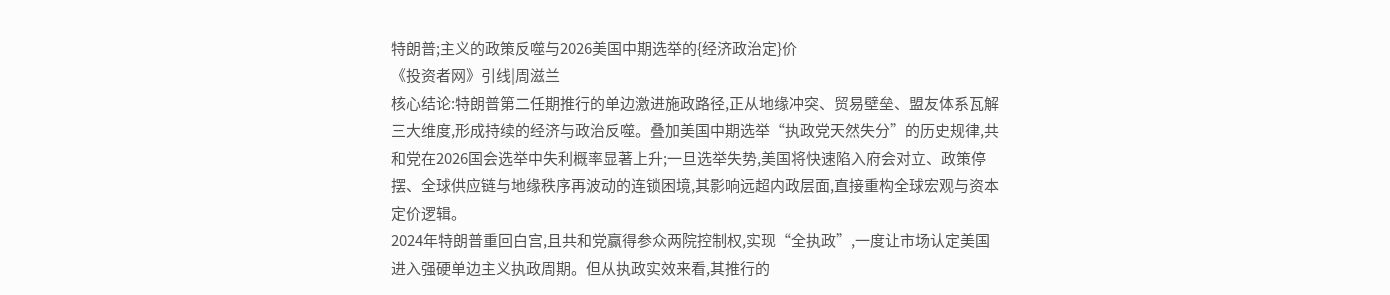特朗普;主义的政策反噬与2026美国中期选举的{经济政治定}价
《投资者网》引线|周滋兰
核心结论:特朗普第二任期推行的单边激进施政路径,正从地缘冲突、贸易壁垒、盟友体系瓦解三大维度,形成持续的经济与政治反噬。叠加美国中期选举“执政党天然失分”的历史规律,共和党在2026国会选举中失利概率显著上升;一旦选举失势,美国将快速陷入府会对立、政策停摆、全球供应链与地缘秩序再波动的连锁困境,其影响远超内政层面,直接重构全球宏观与资本定价逻辑。
2024年特朗普重回白宫,且共和党赢得参众两院控制权,实现“全执政”,一度让市场认定美国进入强硬单边主义执政周期。但从执政实效来看,其推行的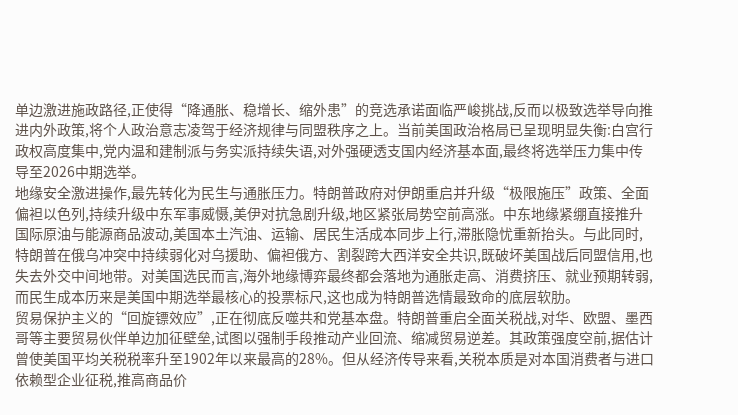单边激进施政路径,正使得“降通胀、稳增长、缩外患”的竞选承诺面临严峻挑战,反而以极致选举导向推进内外政策,将个人政治意志凌驾于经济规律与同盟秩序之上。当前美国政治格局已呈现明显失衡:白宫行政权高度集中,党内温和建制派与务实派持续失语,对外强硬透支国内经济基本面,最终将选举压力集中传导至2026中期选举。
地缘安全激进操作,最先转化为民生与通胀压力。特朗普政府对伊朗重启并升级“极限施压”政策、全面偏袒以色列,持续升级中东军事威慑,美伊对抗急剧升级,地区紧张局势空前高涨。中东地缘紧绷直接推升国际原油与能源商品波动,美国本土汽油、运输、居民生活成本同步上行,滞胀隐忧重新抬头。与此同时,特朗普在俄乌冲突中持续弱化对乌援助、偏袒俄方、割裂跨大西洋安全共识,既破坏美国战后同盟信用,也失去外交中间地带。对美国选民而言,海外地缘博弈最终都会落地为通胀走高、消费挤压、就业预期转弱,而民生成本历来是美国中期选举最核心的投票标尺,这也成为特朗普选情最致命的底层软肋。
贸易保护主义的“回旋镖效应”,正在彻底反噬共和党基本盘。特朗普重启全面关税战,对华、欧盟、墨西哥等主要贸易伙伴单边加征壁垒,试图以强制手段推动产业回流、缩减贸易逆差。其政策强度空前,据估计曾使美国平均关税税率升至1902年以来最高的28%。但从经济传导来看,关税本质是对本国消费者与进口依赖型企业征税,推高商品价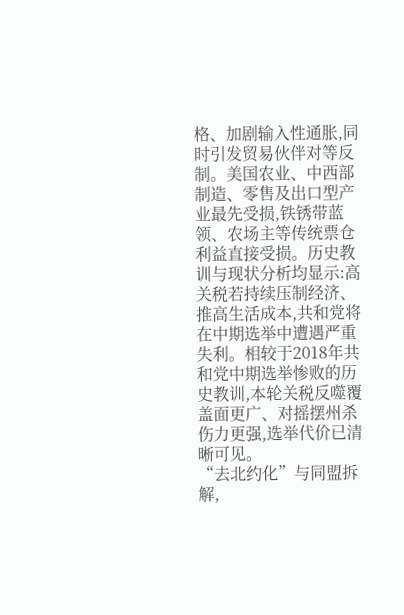格、加剧输入性通胀,同时引发贸易伙伴对等反制。美国农业、中西部制造、零售及出口型产业最先受损,铁锈带蓝领、农场主等传统票仓利益直接受损。历史教训与现状分析均显示:高关税若持续压制经济、推高生活成本,共和党将在中期选举中遭遇严重失利。相较于2018年共和党中期选举惨败的历史教训,本轮关税反噬覆盖面更广、对摇摆州杀伤力更强,选举代价已清晰可见。
“去北约化”与同盟拆解,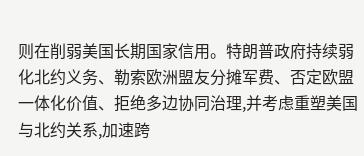则在削弱美国长期国家信用。特朗普政府持续弱化北约义务、勒索欧洲盟友分摊军费、否定欧盟一体化价值、拒绝多边协同治理,并考虑重塑美国与北约关系,加速跨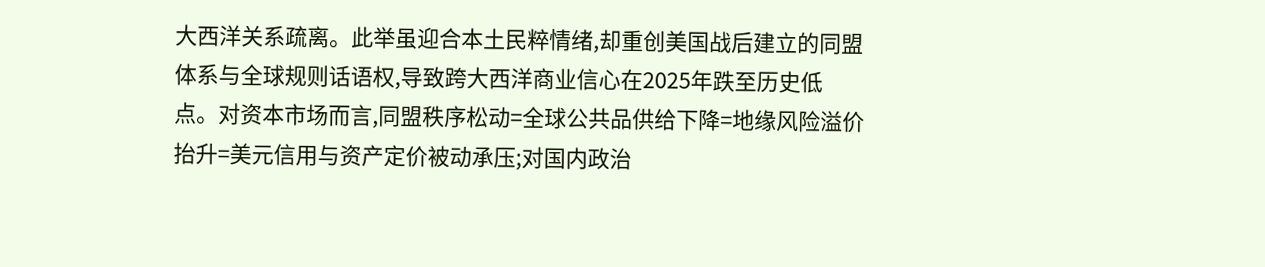大西洋关系疏离。此举虽迎合本土民粹情绪,却重创美国战后建立的同盟体系与全球规则话语权,导致跨大西洋商业信心在2025年跌至历史低点。对资本市场而言,同盟秩序松动=全球公共品供给下降=地缘风险溢价抬升=美元信用与资产定价被动承压;对国内政治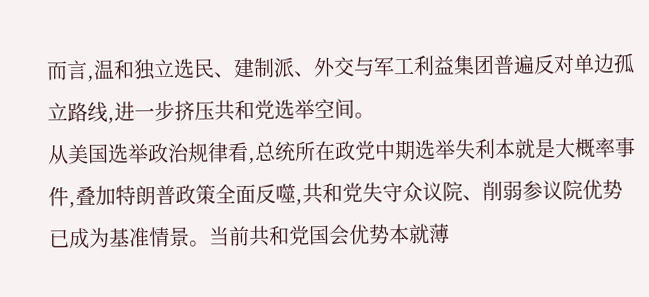而言,温和独立选民、建制派、外交与军工利益集团普遍反对单边孤立路线,进一步挤压共和党选举空间。
从美国选举政治规律看,总统所在政党中期选举失利本就是大概率事件,叠加特朗普政策全面反噬,共和党失守众议院、削弱参议院优势已成为基准情景。当前共和党国会优势本就薄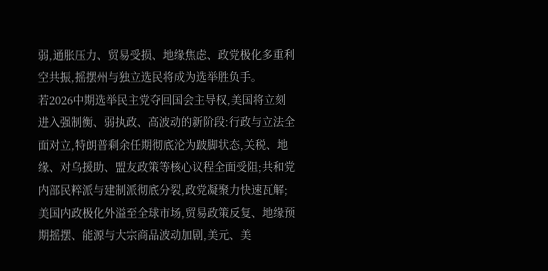弱,通胀压力、贸易受损、地缘焦虑、政党极化多重利空共振,摇摆州与独立选民将成为选举胜负手。
若2026中期选举民主党夺回国会主导权,美国将立刻进入强制衡、弱执政、高波动的新阶段:行政与立法全面对立,特朗普剩余任期彻底沦为跛脚状态,关税、地缘、对乌援助、盟友政策等核心议程全面受阻;共和党内部民粹派与建制派彻底分裂,政党凝聚力快速瓦解;美国内政极化外溢至全球市场,贸易政策反复、地缘预期摇摆、能源与大宗商品波动加剧,美元、美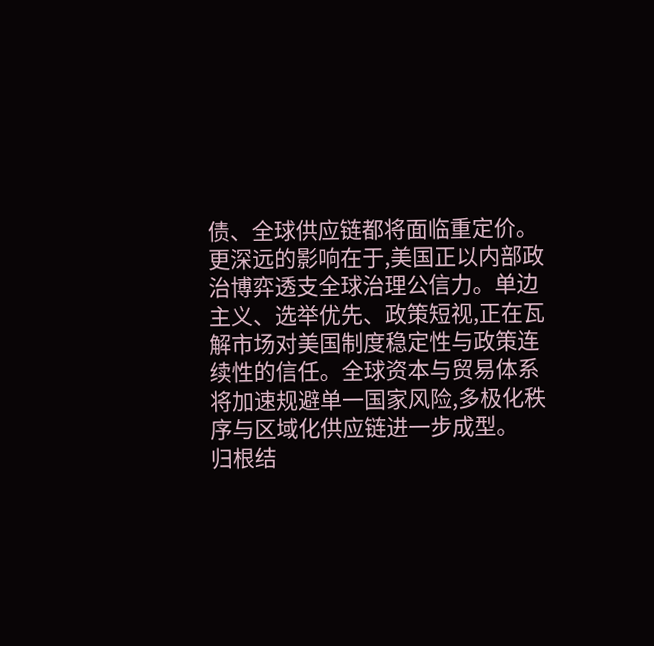债、全球供应链都将面临重定价。
更深远的影响在于,美国正以内部政治博弈透支全球治理公信力。单边主义、选举优先、政策短视,正在瓦解市场对美国制度稳定性与政策连续性的信任。全球资本与贸易体系将加速规避单一国家风险,多极化秩序与区域化供应链进一步成型。
归根结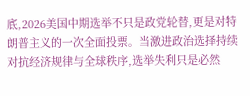底,2026美国中期选举不只是政党轮替,更是对特朗普主义的一次全面投票。当激进政治选择持续对抗经济规律与全球秩序,选举失利只是必然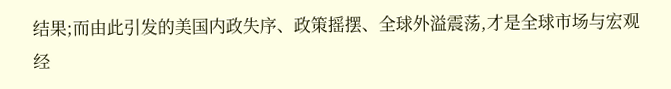结果;而由此引发的美国内政失序、政策摇摆、全球外溢震荡,才是全球市场与宏观经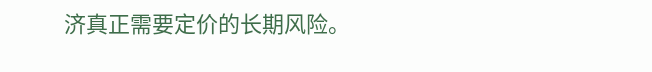济真正需要定价的长期风险。